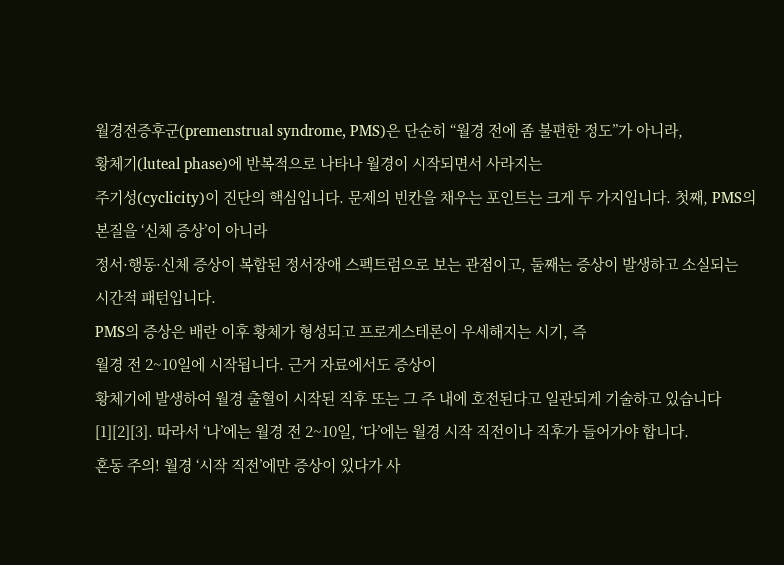월경전증후군(premenstrual syndrome, PMS)은 단순히 “월경 전에 좀 불편한 정도”가 아니라,
황체기(luteal phase)에 반복적으로 나타나 월경이 시작되면서 사라지는
주기성(cyclicity)이 진단의 핵심입니다. 문제의 빈칸을 채우는 포인트는 크게 두 가지입니다. 첫째, PMS의 본질을 ‘신체 증상’이 아니라
정서·행동·신체 증상이 복합된 정서장애 스펙트럼으로 보는 관점이고, 둘째는 증상이 발생하고 소실되는
시간적 패턴입니다.
PMS의 증상은 배란 이후 황체가 형성되고 프로게스테론이 우세해지는 시기, 즉
월경 전 2~10일에 시작됩니다. 근거 자료에서도 증상이
황체기에 발생하여 월경 출혈이 시작된 직후 또는 그 주 내에 호전된다고 일관되게 기술하고 있습니다
[1][2][3]. 따라서 ‘나’에는 월경 전 2~10일, ‘다’에는 월경 시작 직전이나 직후가 들어가야 합니다.
혼동 주의! 월경 ‘시작 직전’에만 증상이 있다가 사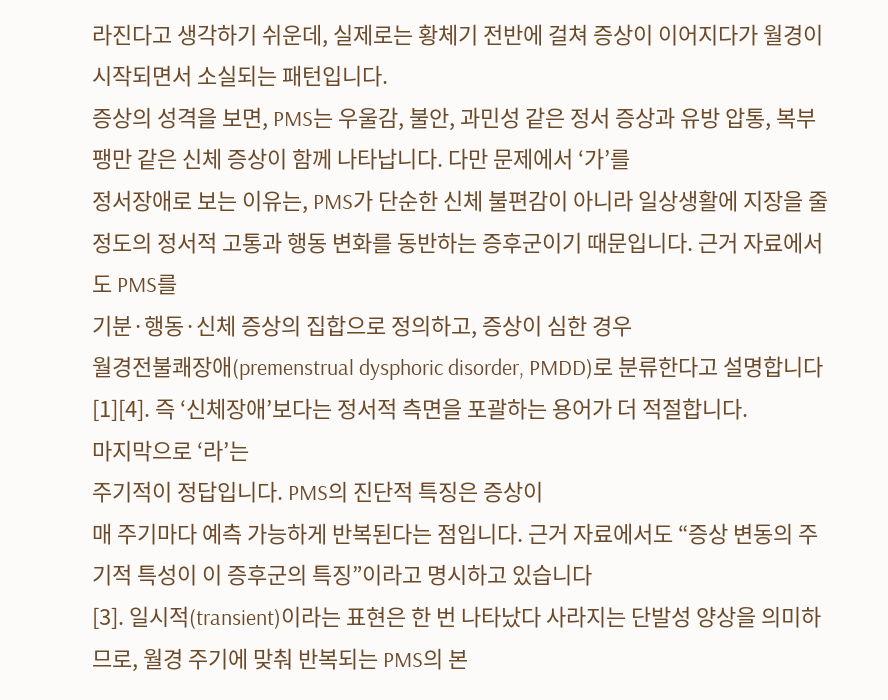라진다고 생각하기 쉬운데, 실제로는 황체기 전반에 걸쳐 증상이 이어지다가 월경이 시작되면서 소실되는 패턴입니다.
증상의 성격을 보면, PMS는 우울감, 불안, 과민성 같은 정서 증상과 유방 압통, 복부 팽만 같은 신체 증상이 함께 나타납니다. 다만 문제에서 ‘가’를
정서장애로 보는 이유는, PMS가 단순한 신체 불편감이 아니라 일상생활에 지장을 줄 정도의 정서적 고통과 행동 변화를 동반하는 증후군이기 때문입니다. 근거 자료에서도 PMS를
기분·행동·신체 증상의 집합으로 정의하고, 증상이 심한 경우
월경전불쾌장애(premenstrual dysphoric disorder, PMDD)로 분류한다고 설명합니다
[1][4]. 즉 ‘신체장애’보다는 정서적 측면을 포괄하는 용어가 더 적절합니다.
마지막으로 ‘라’는
주기적이 정답입니다. PMS의 진단적 특징은 증상이
매 주기마다 예측 가능하게 반복된다는 점입니다. 근거 자료에서도 “증상 변동의 주기적 특성이 이 증후군의 특징”이라고 명시하고 있습니다
[3]. 일시적(transient)이라는 표현은 한 번 나타났다 사라지는 단발성 양상을 의미하므로, 월경 주기에 맞춰 반복되는 PMS의 본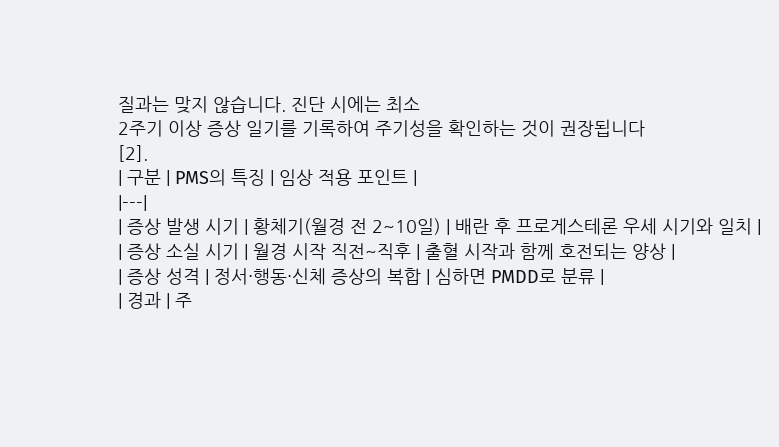질과는 맞지 않습니다. 진단 시에는 최소
2주기 이상 증상 일기를 기록하여 주기성을 확인하는 것이 권장됩니다
[2].
| 구분 | PMS의 특징 | 임상 적용 포인트 |
|---|
| 증상 발생 시기 | 황체기(월경 전 2~10일) | 배란 후 프로게스테론 우세 시기와 일치 |
| 증상 소실 시기 | 월경 시작 직전~직후 | 출혈 시작과 함께 호전되는 양상 |
| 증상 성격 | 정서·행동·신체 증상의 복합 | 심하면 PMDD로 분류 |
| 경과 | 주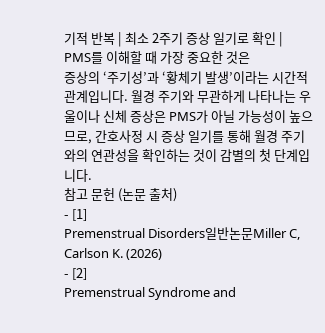기적 반복 | 최소 2주기 증상 일기로 확인 |
PMS를 이해할 때 가장 중요한 것은
증상의 ‘주기성’과 ‘황체기 발생’이라는 시간적 관계입니다. 월경 주기와 무관하게 나타나는 우울이나 신체 증상은 PMS가 아닐 가능성이 높으므로, 간호사정 시 증상 일기를 통해 월경 주기와의 연관성을 확인하는 것이 감별의 첫 단계입니다.
참고 문헌 (논문 출처)
- [1]
Premenstrual Disorders일반논문Miller C, Carlson K. (2026)
- [2]
Premenstrual Syndrome and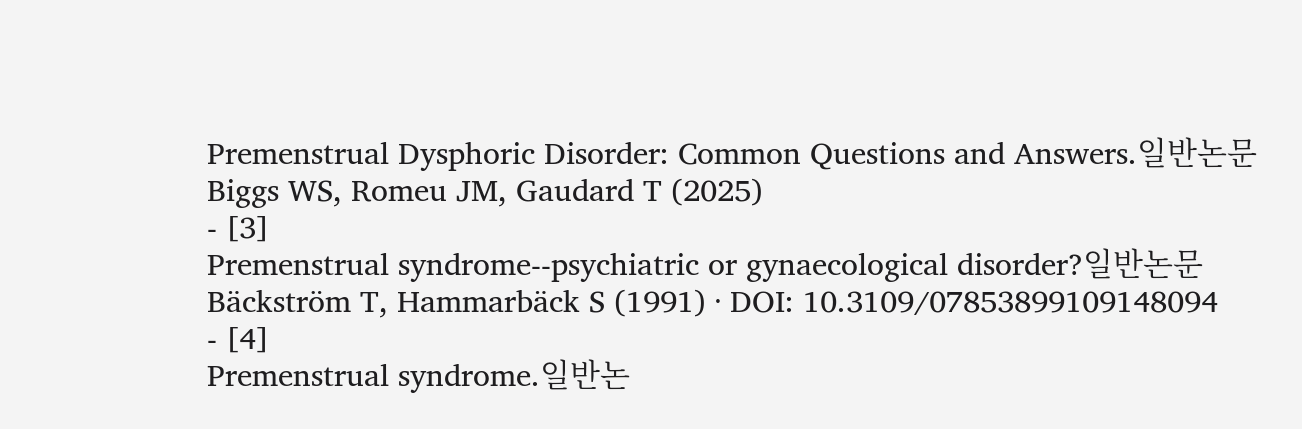Premenstrual Dysphoric Disorder: Common Questions and Answers.일반논문Biggs WS, Romeu JM, Gaudard T (2025)
- [3]
Premenstrual syndrome--psychiatric or gynaecological disorder?일반논문Bäckström T, Hammarbäck S (1991) · DOI: 10.3109/07853899109148094
- [4]
Premenstrual syndrome.일반논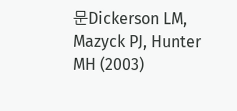문Dickerson LM, Mazyck PJ, Hunter MH (2003)